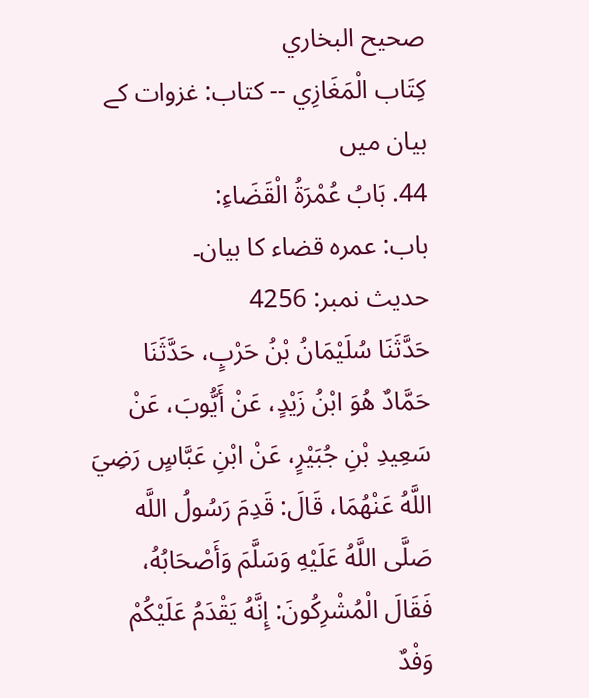صحيح البخاري
كِتَاب الْمَغَازِي -- کتاب: غزوات کے بیان میں
44. بَابُ عُمْرَةُ الْقَضَاءِ:
باب: عمرہ قضاء کا بیان۔
حدیث نمبر: 4256
حَدَّثَنَا سُلَيْمَانُ بْنُ حَرْبٍ، حَدَّثَنَا حَمَّادٌ هُوَ ابْنُ زَيْدٍ، عَنْ أَيُّوبَ، عَنْ سَعِيدِ بْنِ جُبَيْرٍ، عَنْ ابْنِ عَبَّاسٍ رَضِيَ اللَّهُ عَنْهُمَا، قَالَ: قَدِمَ رَسُولُ اللَّه صَلَّى اللَّهُ عَلَيْهِ وَسَلَّمَ وَأَصْحَابُهُ، فَقَالَ الْمُشْرِكُونَ: إِنَّهُ يَقْدَمُ عَلَيْكُمْ وَفْدٌ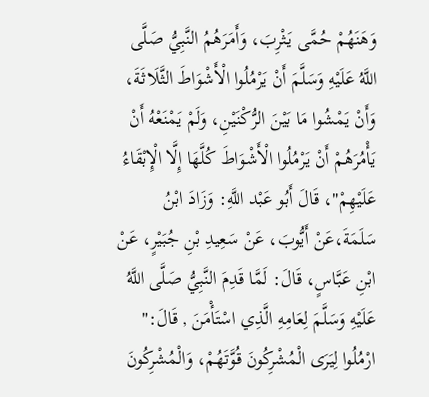وَهَنَهُمْ حُمَّى يَثْرِبَ، وَأَمَرَهُمُ النَّبِيُّ صَلَّى اللَّهُ عَلَيْهِ وَسَلَّمَ أَنْ يَرْمُلُوا الْأَشْوَاطَ الثَّلَاثَةَ، وَأَنْ يَمْشُوا مَا بَيْنَ الرُّكْنَيْنِ، وَلَمْ يَمْنَعْهُ أَنْ يَأْمُرَهُمْ أَنْ يَرْمُلُوا الْأَشْوَاطَ كُلَّهَا إِلَّا الْإِبْقَاءُ عَلَيْهِمْ"، قَالَ أَبُو عَبْد اللَّهِ: وَزَادَ ابْنُ سَلَمَةَ،عَنْ أَيُّوبَ، عَنْ سَعِيدِ بْنِ جُبَيْرٍ، عَنْ ابْنِ عَبَّاسٍ، قَالَ: لَمَّا قَدِمَ النَّبِيُّ صَلَّى اللَّهُ عَلَيْهِ وَسَلَّمَ لِعَامِهِ الَّذِي اسْتَأْمَنَ , قَالَ:" ارْمُلُوا لِيَرَى الْمُشْرِكُونَ قُوَّتَهُمْ، وَالْمُشْرِكُونَ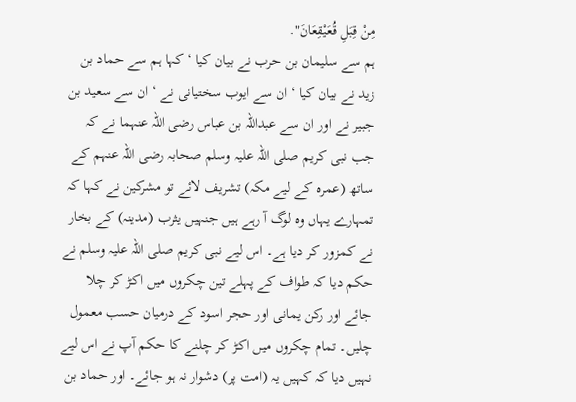مِنْ قِبَلِ قُعَيْقِعَانَ".
ہم سے سلیمان بن حرب نے بیان کیا ‘ کہا ہم سے حماد بن زید نے بیان کیا ‘ ان سے ایوب سختیانی نے ‘ ان سے سعید بن جبیر نے اور ان سے عبداللہ بن عباس رضی اللہ عنہما نے کہ جب نبی کریم صلی اللہ علیہ وسلم صحابہ رضی اللہ عنہم کے ساتھ (عمرہ کے لیے مکہ) تشریف لائے تو مشرکین نے کہا کہ تمہارے یہاں وہ لوگ آ رہے ہیں جنہیں یثرب (مدینہ) کے بخار نے کمزور کر دیا ہے۔ اس لیے نبی کریم صلی اللہ علیہ وسلم نے حکم دیا کہ طواف کے پہلے تین چکروں میں اکڑ کر چلا جائے اور رکن یمانی اور حجر اسود کے درمیان حسب معمول چلیں۔ تمام چکروں میں اکڑ کر چلنے کا حکم آپ نے اس لیے نہیں دیا کہ کہیں یہ (امت پر) دشوار نہ ہو جائے۔ اور حماد بن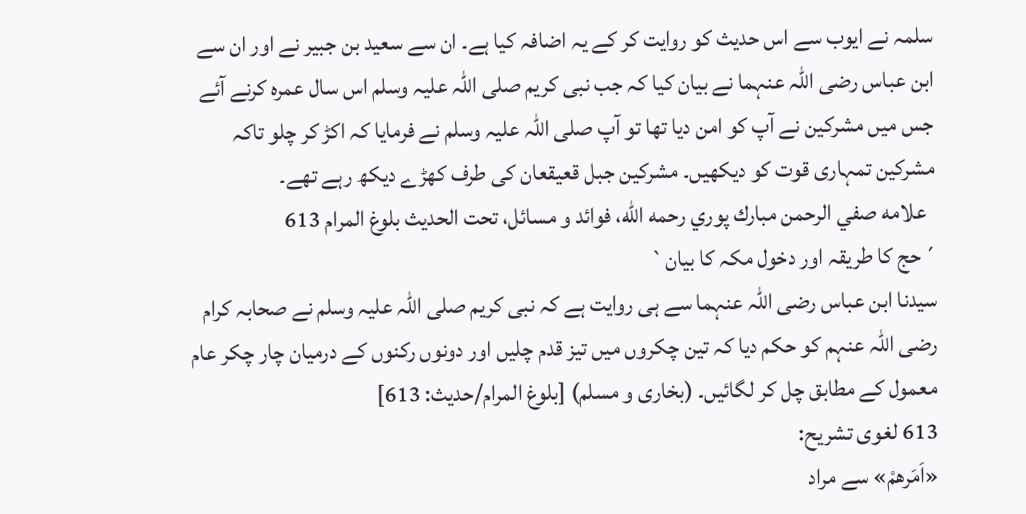سلمہ نے ایوب سے اس حدیث کو روایت کر کے یہ اضافہ کیا ہے۔ ان سے سعید بن جبیر نے اور ان سے ابن عباس رضی اللہ عنہما نے بیان کیا کہ جب نبی کریم صلی اللہ علیہ وسلم اس سال عمرہ کرنے آئے جس میں مشرکین نے آپ کو امن دیا تھا تو آپ صلی اللہ علیہ وسلم نے فرمایا کہ اکڑ کر چلو تاکہ مشرکین تمہاری قوت کو دیکھیں۔ مشرکین جبل قعیقعان کی طرف کھڑے دیکھ رہے تھے۔
  علامه صفي الرحمن مبارك پوري رحمه الله، فوائد و مسائل، تحت الحديث بلوغ المرام 613
´حج کا طریقہ اور دخول مکہ کا بیان`
سیدنا ابن عباس رضی اللہ عنہما سے ہی روایت ہے کہ نبی کریم صلی اللہ علیہ وسلم نے صحابہ کرام رضی اللہ عنہم کو حکم دیا کہ تین چکروں میں تیز قدم چلیں اور دونوں رکنوں کے درمیان چار چکر عام معمول کے مطابق چل کر لگائیں۔ (بخاری و مسلم) [بلوغ المرام/حدیث: 613]
613 لغوی تشریح:
«اَمَرهمْ» سے مراد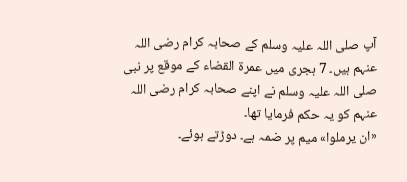آپ صلی اللہ علیہ وسلم کے صحابہ کرام رضی اللہ عنہم ہیں۔ 7 ہجری میں عمرۃ القضاء کے موقع پر نبی صلی اللہ علیہ وسلم نے اپنے صحابہ کرام رضی اللہ عنہم کو یہ حکم فرمایا تھا۔
«ان يرملوا» میم پر ضمہ ہے۔ دوڑتے ہوئے۔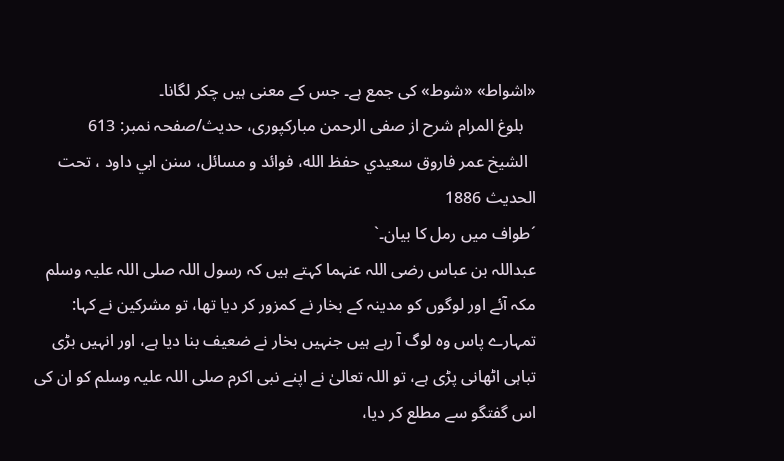«اشواط» «شوط» کی جمع ہے۔ جس کے معنی ہیں چکر لگانا۔
   بلوغ المرام شرح از صفی الرحمن مبارکپوری، حدیث/صفحہ نمبر: 613
  الشيخ عمر فاروق سعيدي حفظ الله، فوائد و مسائل، سنن ابي داود ، تحت الحديث 1886
´طواف میں رمل کا بیان۔`
عبداللہ بن عباس رضی اللہ عنہما کہتے ہیں کہ رسول اللہ صلی اللہ علیہ وسلم مکہ آئے اور لوگوں کو مدینہ کے بخار نے کمزور کر دیا تھا، تو مشرکین نے کہا: تمہارے پاس وہ لوگ آ رہے ہیں جنہیں بخار نے ضعیف بنا دیا ہے، اور انہیں بڑی تباہی اٹھانی پڑی ہے، تو اللہ تعالیٰ نے اپنے نبی اکرم صلی اللہ علیہ وسلم کو ان کی اس گفتگو سے مطلع کر دیا،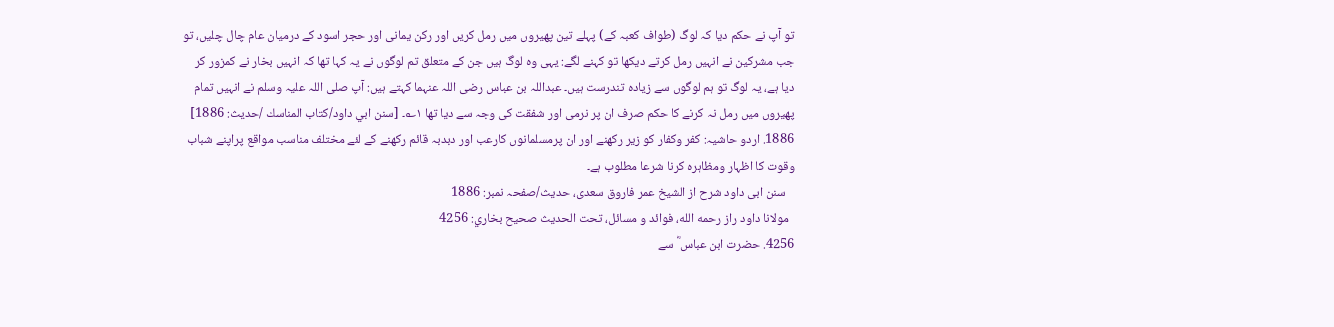تو آپ نے حکم دیا کہ لوگ (طواف کعبہ کے) پہلے تین پھیروں میں رمل کریں اور رکن یمانی اور حجر اسود کے درمیان عام چال چلیں، تو جب مشرکین نے انہیں رمل کرتے دیکھا تو کہنے لگے: یہی وہ لوگ ہیں جن کے متعلق تم لوگوں نے یہ کہا تھا کہ انہیں بخار نے کمزور کر دیا ہے، یہ لوگ تو ہم لوگوں سے زیادہ تندرست ہیں۔ عبداللہ بن عباس رضی اللہ عنہما کہتے ہیں: آپ صلی اللہ علیہ وسلم نے انہیں تمام پھیروں میں رمل نہ کرنے کا حکم صرف ان پر نرمی اور شفقت کی وجہ سے دیا تھا ۱؎۔ [سنن ابي داود/كتاب المناسك /حدیث: 1886]
1886. اردو حاشیہ: کفر وکفار کو زیر رکھنے اور ان پرمسلمانوں کارعب اور دبدبہ قائم رکھنے کے لئے مختلف مناسب مواقع پراپنے شباب وقوت کا اظہار ومظاہرہ کرنا شرعا مطلوب ہے۔
   سنن ابی داود شرح از الشیخ عمر فاروق سعدی، حدیث/صفحہ نمبر: 1886
  مولانا داود راز رحمه الله، فوائد و مسائل، تحت الحديث صحيح بخاري: 4256
4256. حضرت ابن عباس ؓ سے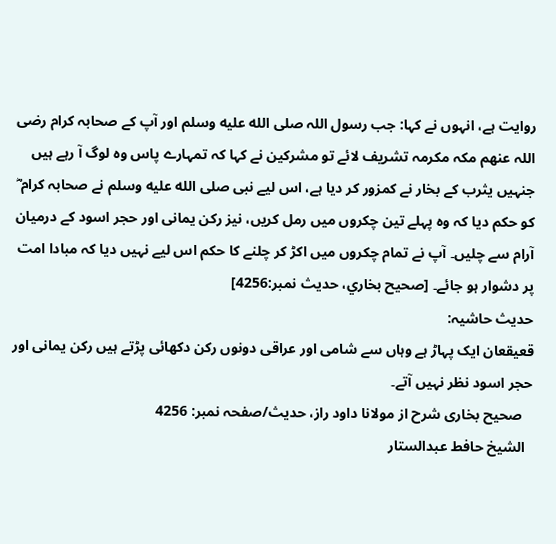روایت ہے، انہوں نے کہا: جب رسول اللہ صلى الله عليه وسلم اور آپ کے صحابہ کرام رضی اللہ عنھم مکہ مکرمہ تشریف لائے تو مشرکین نے کہا کہ تمہارے پاس وہ لوگ آ رہے ہیں جنہیں یثرب کے بخار نے کمزور کر دیا ہے، اس لیے نبی صلى الله عليه وسلم نے صحابہ کرام ؓ کو حکم دیا کہ وہ پہلے تین چکروں میں رمل کریں، نیز رکن یمانی اور حجر اسود کے درمیان آرام سے چلیں۔ آپ نے تمام چکروں میں اکڑ کر چلنے کا حکم اس لیے نہیں دیا کہ مبادا امت پر دشوار ہو جائے۔ [صحيح بخاري، حديث نمبر:4256]
حدیث حاشیہ:
قعیقعان ایک پہاڑ ہے وہاں سے شامی اور عراقی دونوں رکن دکھائی پڑتے ہیں رکن یمانی اور حجر اسود نظر نہیں آتے۔
   صحیح بخاری شرح از مولانا داود راز، حدیث/صفحہ نمبر: 4256
  الشيخ حافط عبدالستار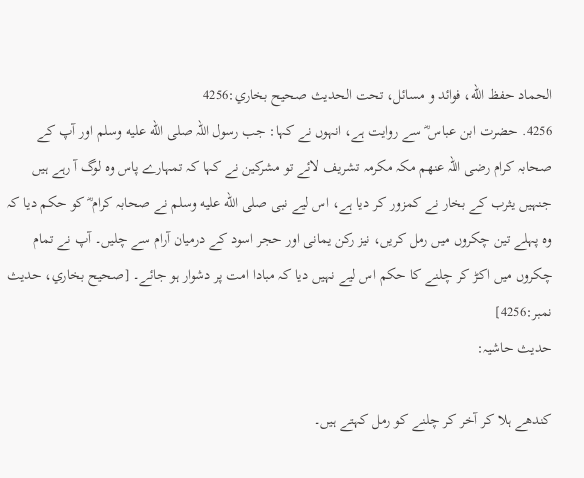الحماد حفظ الله، فوائد و مسائل، تحت الحديث صحيح بخاري:4256
4256. حضرت ابن عباس ؓ سے روایت ہے، انہوں نے کہا: جب رسول اللہ صلى الله عليه وسلم اور آپ کے صحابہ کرام رضی اللہ عنھم مکہ مکرمہ تشریف لائے تو مشرکین نے کہا کہ تمہارے پاس وہ لوگ آ رہے ہیں جنہیں یثرب کے بخار نے کمزور کر دیا ہے، اس لیے نبی صلى الله عليه وسلم نے صحابہ کرام ؓ کو حکم دیا کہ وہ پہلے تین چکروں میں رمل کریں، نیز رکن یمانی اور حجر اسود کے درمیان آرام سے چلیں۔ آپ نے تمام چکروں میں اکڑ کر چلنے کا حکم اس لیے نہیں دیا کہ مبادا امت پر دشوار ہو جائے۔ [صحيح بخاري، حديث نمبر:4256]
حدیث حاشیہ:

کندھے ہلا کر آخر کر چلنے کو رمل کہتے ہیں۔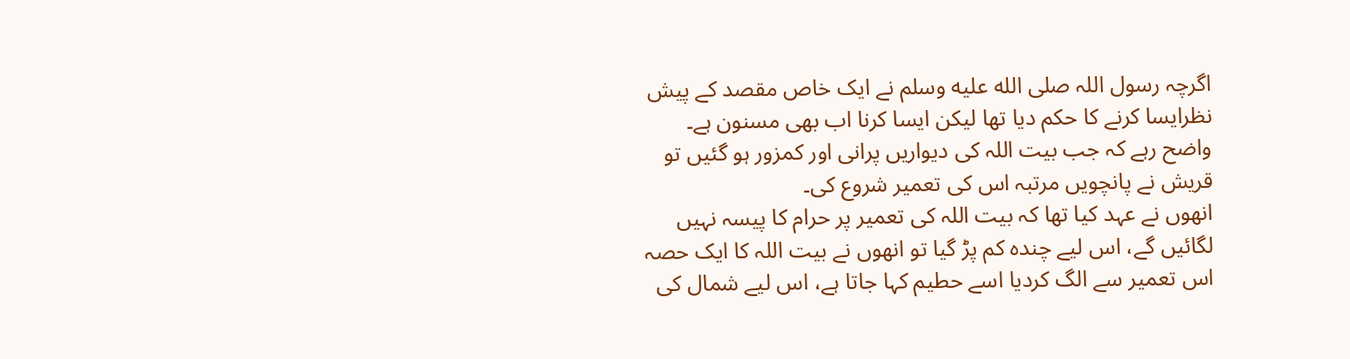اگرچہ رسول اللہ صلى الله عليه وسلم نے ایک خاص مقصد کے پیش نظرایسا کرنے کا حکم دیا تھا لیکن ایسا کرنا اب بھی مسنون ہے۔
واضح رہے کہ جب بیت اللہ کی دیواریں پرانی اور کمزور ہو گئیں تو قریش نے پانچویں مرتبہ اس کی تعمیر شروع کی۔
انھوں نے عہد کیا تھا کہ بیت اللہ کی تعمیر پر حرام کا پیسہ نہیں لگائیں گے، اس لیے چندہ کم پڑ گیا تو انھوں نے بیت اللہ کا ایک حصہ اس تعمیر سے الگ کردیا اسے حطیم کہا جاتا ہے، اس لیے شمال کی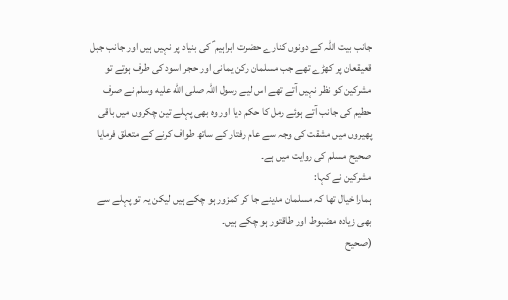جانب بیت اللہ کے دونوں کنارے حضرت ابراہیم ؑ کی بنیاد پر نہیں ہیں اور جانب جبل قعیقعان پر کھڑے تھے جب مسلمان رکن یمانی اور حجر اسود کی طرف ہوتے تو مشرکین کو نظر نہیں آتے تھے اس لیے رسول اللہ صلى الله عليه وسلم نے صرف حطیم کی جانب آتے ہوئے رمل کا حکم دیا اور وہ بھی پہلے تین چکروں میں باقی پھیروں میں مشقت کی وجہ سے عام رفتار کے ساتھ طواف کرنے کے متعلق فرمایا صحیح مسلم کی روایت میں ہے۔
مشرکین نے کہا:
ہمارا خیال تھا کہ مسلمان مدینے جا کر کمزور ہو چکے ہیں لیکن یہ تو پہلے سے بھی زیادہ مضبوط اور طاقتور ہو چکے ہیں۔
(صحیح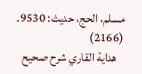مسلم، الحج، حدیث: 9530۔
(2166)
   هداية القاري شرح صحيح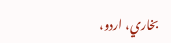بخاري، اردو،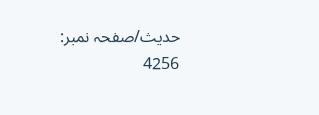حدیث/صفحہ نمبر: 4256